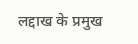लद्दाख के प्रमुख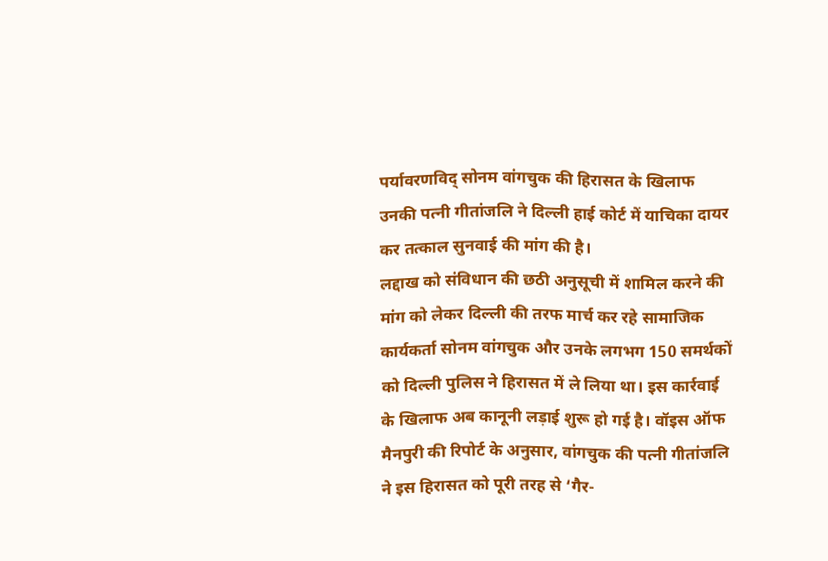पर्यावरणविद् सोनम वांगचुक की हिरासत के खिलाफ उनकी पत्नी गीतांजलि ने दिल्ली हाई कोर्ट में याचिका दायर कर तत्काल सुनवाई की मांग की है।
लद्दाख को संविधान की छठी अनुसूची में शामिल करने की मांग को लेकर दिल्ली की तरफ मार्च कर रहे सामाजिक कार्यकर्ता सोनम वांगचुक और उनके लगभग 150 समर्थकों को दिल्ली पुलिस ने हिरासत में ले लिया था। इस कार्रवाई के खिलाफ अब कानूनी लड़ाई शुरू हो गई है। वॉइस ऑफ मैनपुरी की रिपोर्ट के अनुसार, वांगचुक की पत्नी गीतांजलि ने इस हिरासत को पूरी तरह से ‘गैर-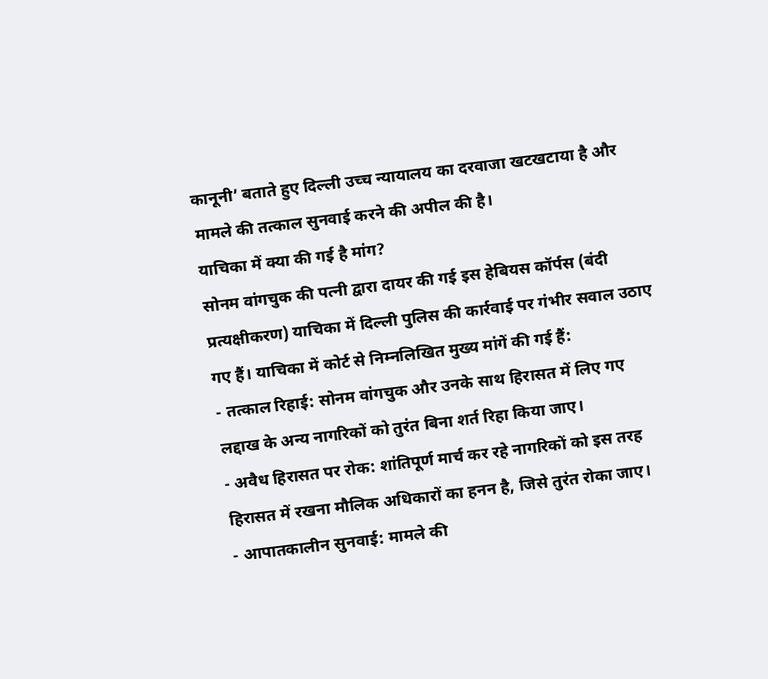कानूनी’ बताते हुए दिल्ली उच्च न्यायालय का दरवाजा खटखटाया है और मामले की तत्काल सुनवाई करने की अपील की है।
याचिका में क्या की गई है मांग?
सोनम वांगचुक की पत्नी द्वारा दायर की गई इस हेबियस कॉर्पस (बंदी प्रत्यक्षीकरण) याचिका में दिल्ली पुलिस की कार्रवाई पर गंभीर सवाल उठाए गए हैं। याचिका में कोर्ट से निम्नलिखित मुख्य मांगें की गई हैं:
- तत्काल रिहाई: सोनम वांगचुक और उनके साथ हिरासत में लिए गए लद्दाख के अन्य नागरिकों को तुरंत बिना शर्त रिहा किया जाए।
- अवैध हिरासत पर रोक: शांतिपूर्ण मार्च कर रहे नागरिकों को इस तरह हिरासत में रखना मौलिक अधिकारों का हनन है, जिसे तुरंत रोका जाए।
- आपातकालीन सुनवाई: मामले की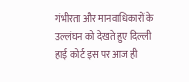गंभीरता और मानवाधिकारों के उल्लंघन को देखते हुए दिल्ली हाई कोर्ट इस पर आज ही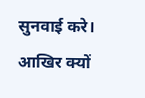सुनवाई करे।
आखिर क्यों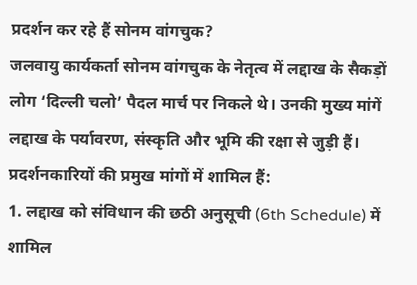प्रदर्शन कर रहे हैं सोनम वांगचुक?
जलवायु कार्यकर्ता सोनम वांगचुक के नेतृत्व में लद्दाख के सैकड़ों लोग ‘दिल्ली चलो’ पैदल मार्च पर निकले थे। उनकी मुख्य मांगें लद्दाख के पर्यावरण, संस्कृति और भूमि की रक्षा से जुड़ी हैं। प्रदर्शनकारियों की प्रमुख मांगों में शामिल हैं:
1. लद्दाख को संविधान की छठी अनुसूची (6th Schedule) में शामिल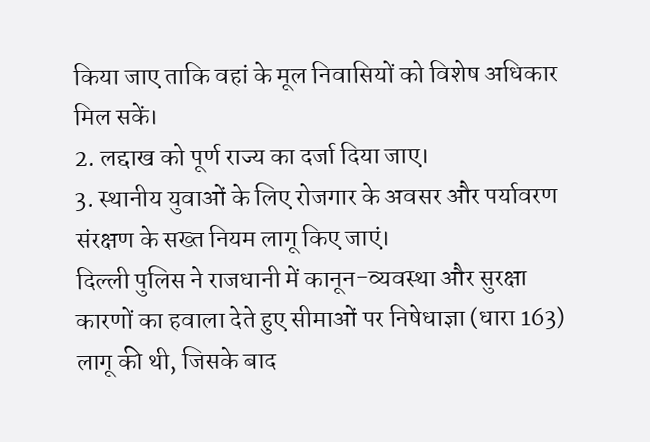किया जाए ताकि वहां के मूल निवासियों को विशेष अधिकार मिल सकें।
2. लद्दाख को पूर्ण राज्य का दर्जा दिया जाए।
3. स्थानीय युवाओं के लिए रोजगार के अवसर और पर्यावरण संरक्षण के सख्त नियम लागू किए जाएं।
दिल्ली पुलिस ने राजधानी में कानून-व्यवस्था और सुरक्षा कारणों का हवाला देते हुए सीमाओं पर निषेधाज्ञा (धारा 163) लागू की थी, जिसके बाद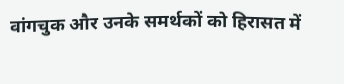वांगचुक और उनके समर्थकों को हिरासत में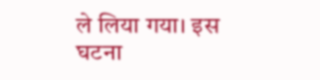ले लिया गया। इस घटना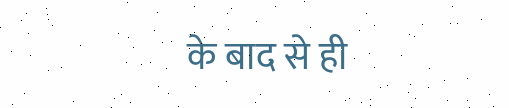के बाद से ही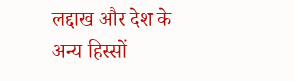लद्दाख और देश के अन्य हिस्सों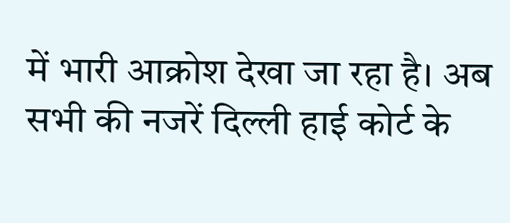में भारी आक्रोश देखा जा रहा है। अब सभी की नजरें दिल्ली हाई कोर्ट के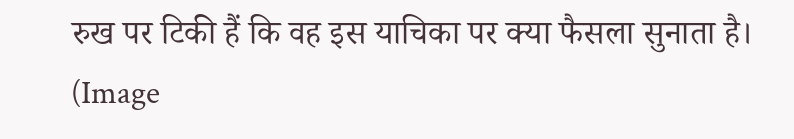रुख पर टिकी हैं कि वह इस याचिका पर क्या फैसला सुनाता है।
(Image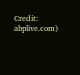Credit: abplive.com)